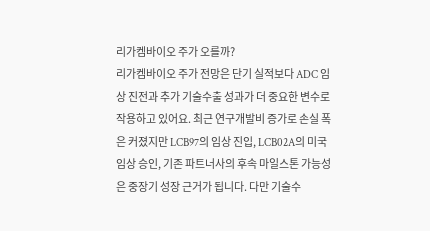리가켐바이오 주가 오를까?
리가켐바이오 주가 전망은 단기 실적보다 ADC 임상 진전과 추가 기술수출 성과가 더 중요한 변수로 작용하고 있어요. 최근 연구개발비 증가로 손실 폭은 커졌지만 LCB97의 임상 진입, LCB02A의 미국 임상 승인, 기존 파트너사의 후속 마일스톤 가능성은 중장기 성장 근거가 됩니다. 다만 기술수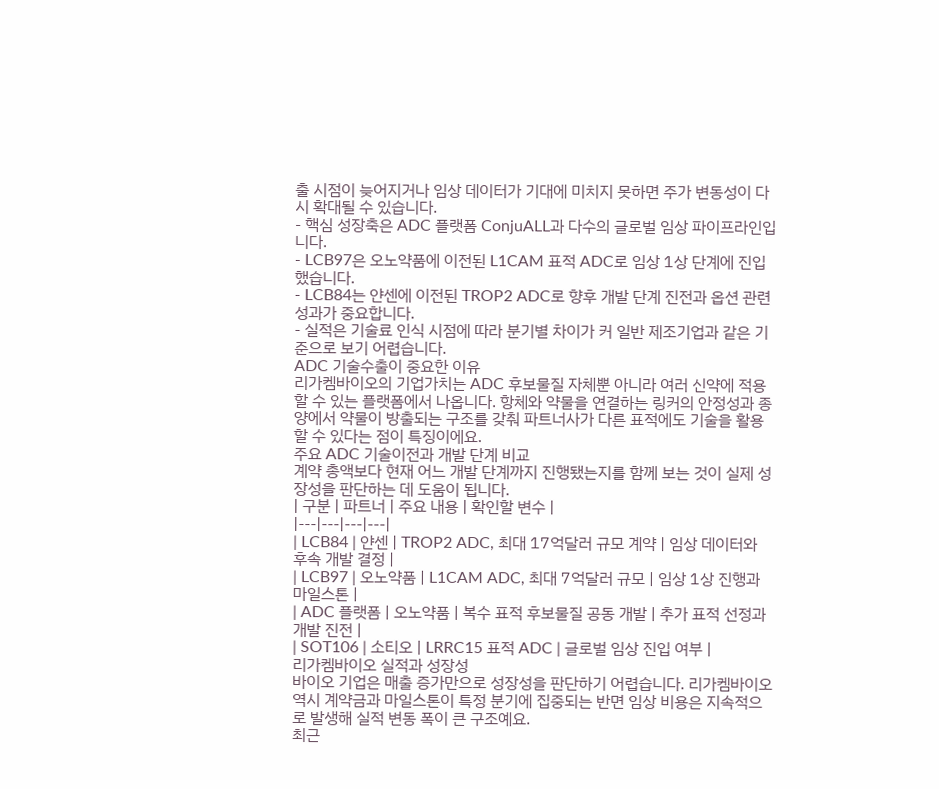출 시점이 늦어지거나 임상 데이터가 기대에 미치지 못하면 주가 변동성이 다시 확대될 수 있습니다.
- 핵심 성장축은 ADC 플랫폼 ConjuALL과 다수의 글로벌 임상 파이프라인입니다.
- LCB97은 오노약품에 이전된 L1CAM 표적 ADC로 임상 1상 단계에 진입했습니다.
- LCB84는 얀센에 이전된 TROP2 ADC로 향후 개발 단계 진전과 옵션 관련 성과가 중요합니다.
- 실적은 기술료 인식 시점에 따라 분기별 차이가 커 일반 제조기업과 같은 기준으로 보기 어렵습니다.
ADC 기술수출이 중요한 이유
리가켐바이오의 기업가치는 ADC 후보물질 자체뿐 아니라 여러 신약에 적용할 수 있는 플랫폼에서 나옵니다. 항체와 약물을 연결하는 링커의 안정성과 종양에서 약물이 방출되는 구조를 갖춰 파트너사가 다른 표적에도 기술을 활용할 수 있다는 점이 특징이에요.
주요 ADC 기술이전과 개발 단계 비교
계약 총액보다 현재 어느 개발 단계까지 진행됐는지를 함께 보는 것이 실제 성장성을 판단하는 데 도움이 됩니다.
| 구분 | 파트너 | 주요 내용 | 확인할 변수 |
|---|---|---|---|
| LCB84 | 얀센 | TROP2 ADC, 최대 17억달러 규모 계약 | 임상 데이터와 후속 개발 결정 |
| LCB97 | 오노약품 | L1CAM ADC, 최대 7억달러 규모 | 임상 1상 진행과 마일스톤 |
| ADC 플랫폼 | 오노약품 | 복수 표적 후보물질 공동 개발 | 추가 표적 선정과 개발 진전 |
| SOT106 | 소티오 | LRRC15 표적 ADC | 글로벌 임상 진입 여부 |
리가켐바이오 실적과 성장성
바이오 기업은 매출 증가만으로 성장성을 판단하기 어렵습니다. 리가켐바이오 역시 계약금과 마일스톤이 특정 분기에 집중되는 반면 임상 비용은 지속적으로 발생해 실적 변동 폭이 큰 구조예요.
최근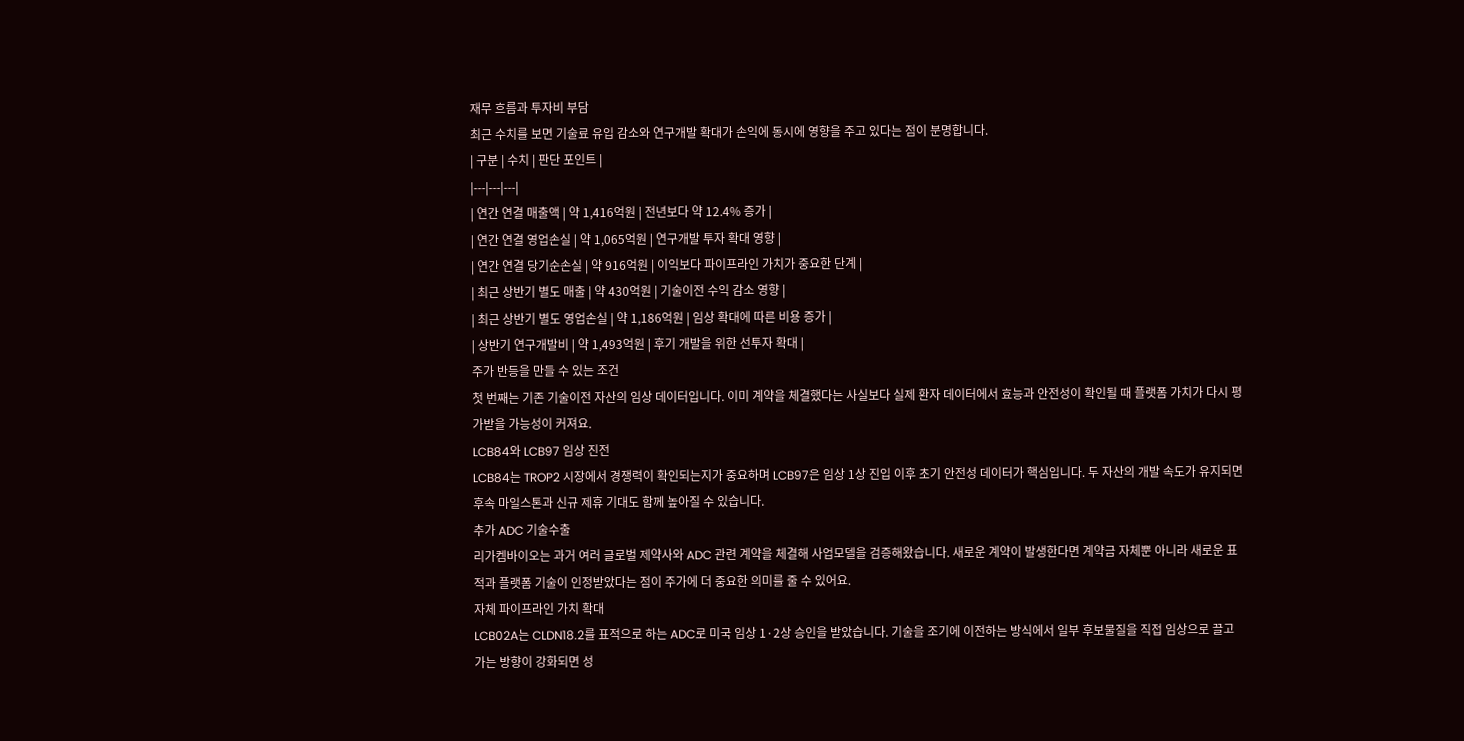재무 흐름과 투자비 부담
최근 수치를 보면 기술료 유입 감소와 연구개발 확대가 손익에 동시에 영향을 주고 있다는 점이 분명합니다.
| 구분 | 수치 | 판단 포인트 |
|---|---|---|
| 연간 연결 매출액 | 약 1,416억원 | 전년보다 약 12.4% 증가 |
| 연간 연결 영업손실 | 약 1,065억원 | 연구개발 투자 확대 영향 |
| 연간 연결 당기순손실 | 약 916억원 | 이익보다 파이프라인 가치가 중요한 단계 |
| 최근 상반기 별도 매출 | 약 430억원 | 기술이전 수익 감소 영향 |
| 최근 상반기 별도 영업손실 | 약 1,186억원 | 임상 확대에 따른 비용 증가 |
| 상반기 연구개발비 | 약 1,493억원 | 후기 개발을 위한 선투자 확대 |
주가 반등을 만들 수 있는 조건
첫 번째는 기존 기술이전 자산의 임상 데이터입니다. 이미 계약을 체결했다는 사실보다 실제 환자 데이터에서 효능과 안전성이 확인될 때 플랫폼 가치가 다시 평가받을 가능성이 커져요.
LCB84와 LCB97 임상 진전
LCB84는 TROP2 시장에서 경쟁력이 확인되는지가 중요하며 LCB97은 임상 1상 진입 이후 초기 안전성 데이터가 핵심입니다. 두 자산의 개발 속도가 유지되면 후속 마일스톤과 신규 제휴 기대도 함께 높아질 수 있습니다.
추가 ADC 기술수출
리가켐바이오는 과거 여러 글로벌 제약사와 ADC 관련 계약을 체결해 사업모델을 검증해왔습니다. 새로운 계약이 발생한다면 계약금 자체뿐 아니라 새로운 표적과 플랫폼 기술이 인정받았다는 점이 주가에 더 중요한 의미를 줄 수 있어요.
자체 파이프라인 가치 확대
LCB02A는 CLDN18.2를 표적으로 하는 ADC로 미국 임상 1·2상 승인을 받았습니다. 기술을 조기에 이전하는 방식에서 일부 후보물질을 직접 임상으로 끌고 가는 방향이 강화되면 성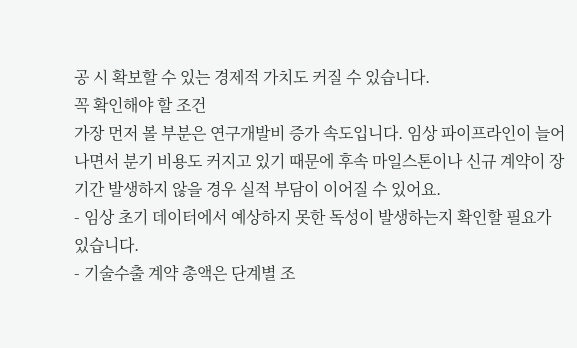공 시 확보할 수 있는 경제적 가치도 커질 수 있습니다.
꼭 확인해야 할 조건
가장 먼저 볼 부분은 연구개발비 증가 속도입니다. 임상 파이프라인이 늘어나면서 분기 비용도 커지고 있기 때문에 후속 마일스톤이나 신규 계약이 장기간 발생하지 않을 경우 실적 부담이 이어질 수 있어요.
- 임상 초기 데이터에서 예상하지 못한 독성이 발생하는지 확인할 필요가 있습니다.
- 기술수출 계약 총액은 단계별 조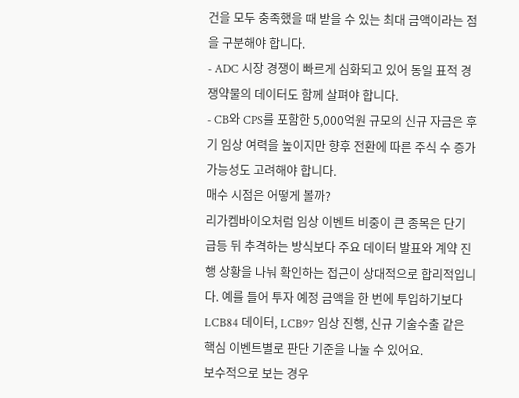건을 모두 충족했을 때 받을 수 있는 최대 금액이라는 점을 구분해야 합니다.
- ADC 시장 경쟁이 빠르게 심화되고 있어 동일 표적 경쟁약물의 데이터도 함께 살펴야 합니다.
- CB와 CPS를 포함한 5,000억원 규모의 신규 자금은 후기 임상 여력을 높이지만 향후 전환에 따른 주식 수 증가 가능성도 고려해야 합니다.
매수 시점은 어떻게 볼까?
리가켐바이오처럼 임상 이벤트 비중이 큰 종목은 단기 급등 뒤 추격하는 방식보다 주요 데이터 발표와 계약 진행 상황을 나눠 확인하는 접근이 상대적으로 합리적입니다. 예를 들어 투자 예정 금액을 한 번에 투입하기보다 LCB84 데이터, LCB97 임상 진행, 신규 기술수출 같은 핵심 이벤트별로 판단 기준을 나눌 수 있어요.
보수적으로 보는 경우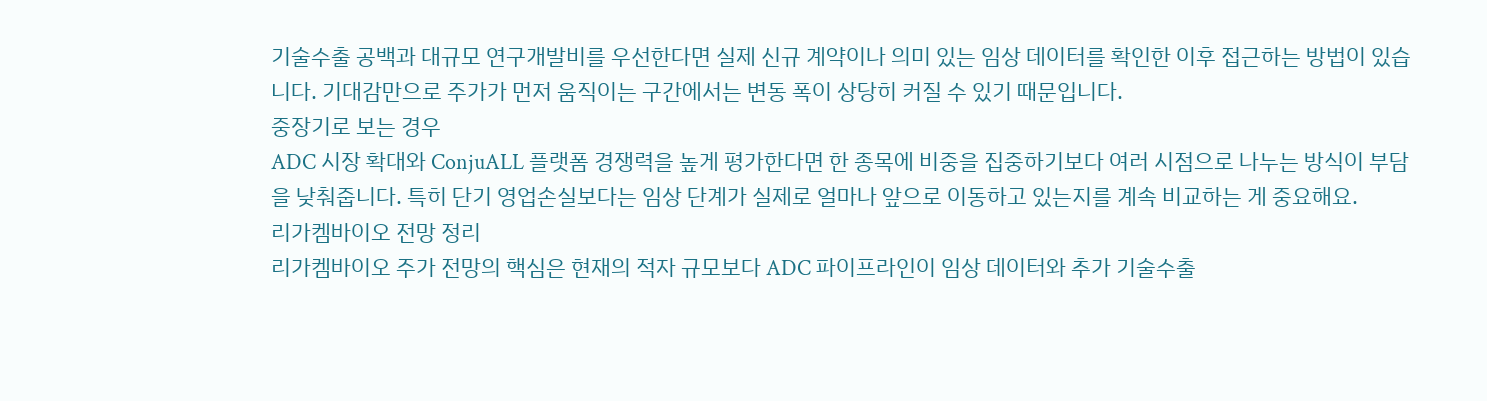기술수출 공백과 대규모 연구개발비를 우선한다면 실제 신규 계약이나 의미 있는 임상 데이터를 확인한 이후 접근하는 방법이 있습니다. 기대감만으로 주가가 먼저 움직이는 구간에서는 변동 폭이 상당히 커질 수 있기 때문입니다.
중장기로 보는 경우
ADC 시장 확대와 ConjuALL 플랫폼 경쟁력을 높게 평가한다면 한 종목에 비중을 집중하기보다 여러 시점으로 나누는 방식이 부담을 낮춰줍니다. 특히 단기 영업손실보다는 임상 단계가 실제로 얼마나 앞으로 이동하고 있는지를 계속 비교하는 게 중요해요.
리가켐바이오 전망 정리
리가켐바이오 주가 전망의 핵심은 현재의 적자 규모보다 ADC 파이프라인이 임상 데이터와 추가 기술수출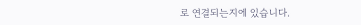로 연결되는지에 있습니다.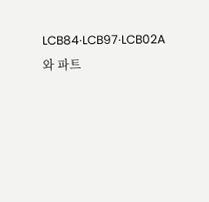LCB84·LCB97·LCB02A와 파트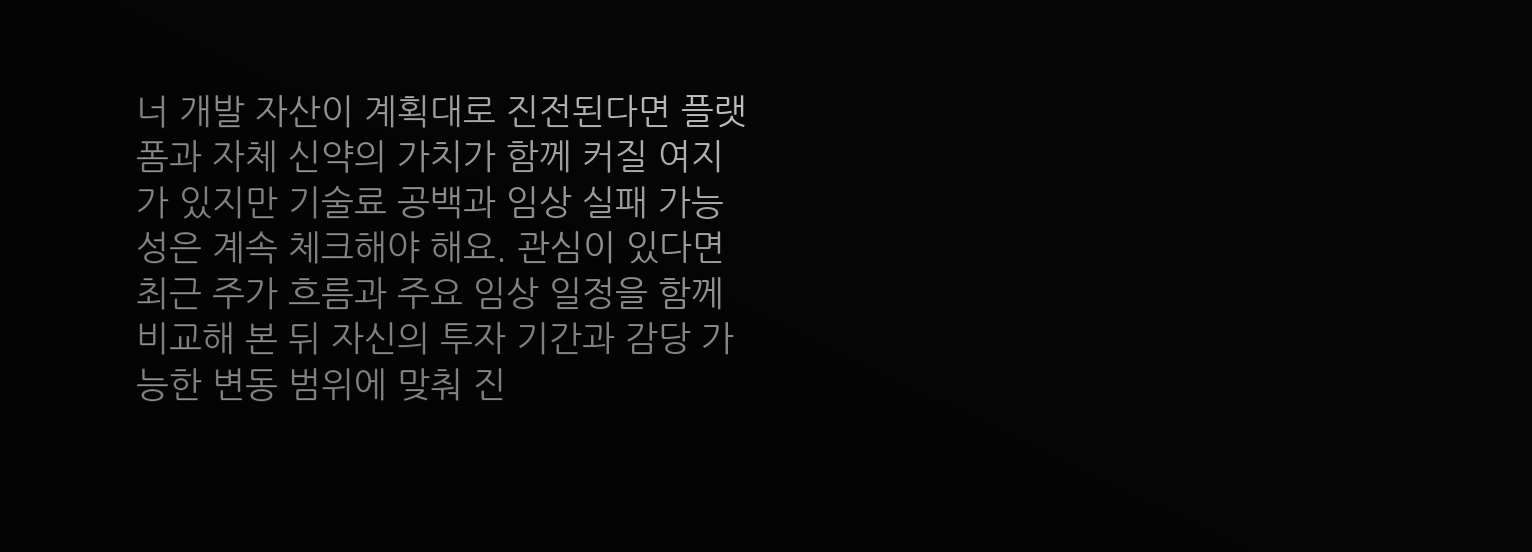너 개발 자산이 계획대로 진전된다면 플랫폼과 자체 신약의 가치가 함께 커질 여지가 있지만 기술료 공백과 임상 실패 가능성은 계속 체크해야 해요. 관심이 있다면 최근 주가 흐름과 주요 임상 일정을 함께 비교해 본 뒤 자신의 투자 기간과 감당 가능한 변동 범위에 맞춰 진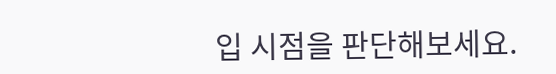입 시점을 판단해보세요.